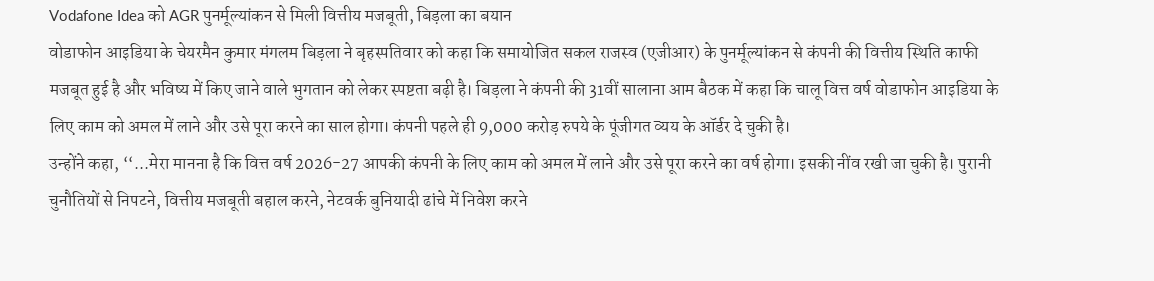Vodafone Idea को AGR पुनर्मूल्यांकन से मिली वित्तीय मजबूती, बिड़ला का बयान
वोडाफोन आइडिया के चेयरमैन कुमार मंगलम बिड़ला ने बृहस्पतिवार को कहा कि समायोजित सकल राजस्व (एजीआर) के पुनर्मूल्यांकन से कंपनी की वित्तीय स्थिति काफी मजबूत हुई है और भविष्य में किए जाने वाले भुगतान को लेकर स्पष्टता बढ़ी है। बिड़ला ने कंपनी की 31वीं सालाना आम बैठक में कहा कि चालू वित्त वर्ष वोडाफोन आइडिया के लिए काम को अमल में लाने और उसे पूरा करने का साल होगा। कंपनी पहले ही 9,000 करोड़ रुपये के पूंजीगत व्यय के ऑर्डर दे चुकी है।
उन्होंने कहा, ‘‘...मेरा मानना है कि वित्त वर्ष 2026-27 आपकी कंपनी के लिए काम को अमल में लाने और उसे पूरा करने का वर्ष होगा। इसकी नींव रखी जा चुकी है। पुरानी चुनौतियों से निपटने, वित्तीय मजबूती बहाल करने, नेटवर्क बुनियादी ढांचे में निवेश करने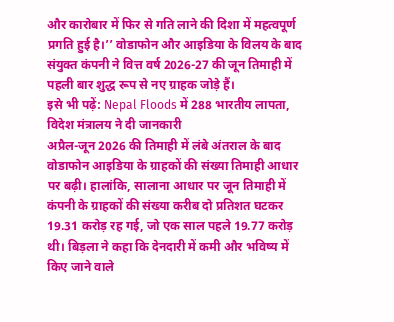और कारोबार में फिर से गति लाने की दिशा में महत्वपूर्ण प्रगति हुई है।’’ वोडाफोन और आइडिया के विलय के बाद संयुक्त कंपनी ने वित्त वर्ष 2026-27 की जून तिमाही में पहली बार शुद्ध रूप से नए ग्राहक जोड़े हैं।
इसे भी पढ़ें: Nepal Floods में 288 भारतीय लापता, विदेश मंत्रालय ने दी जानकारी
अप्रैल-जून 2026 की तिमाही में लंबे अंतराल के बाद वोडाफोन आइडिया के ग्राहकों की संख्या तिमाही आधार पर बढ़ी। हालांकि, सालाना आधार पर जून तिमाही में कंपनी के ग्राहकों की संख्या करीब दो प्रतिशत घटकर 19.31 करोड़ रह गई, जो एक साल पहले 19.77 करोड़ थी। बिड़ला ने कहा कि देनदारी में कमी और भविष्य में किए जाने वाले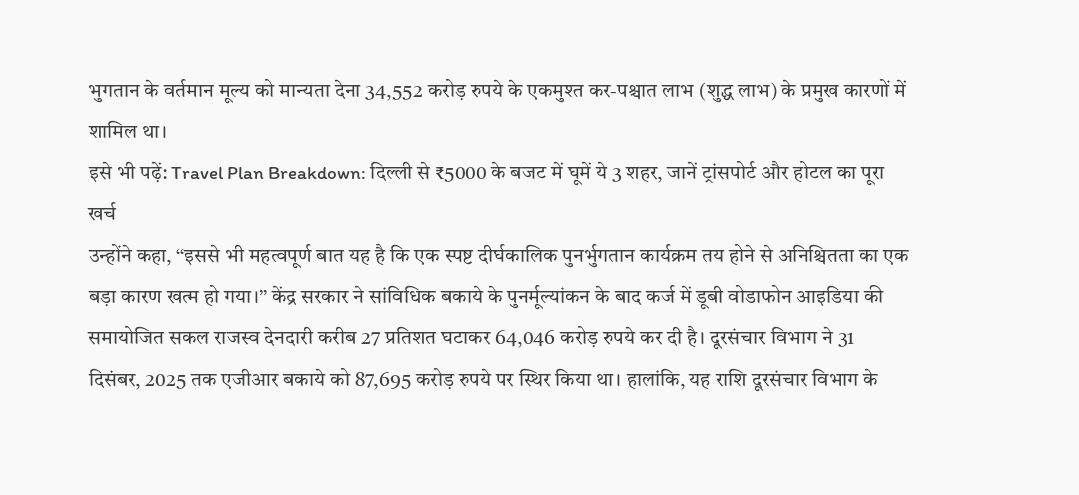भुगतान के वर्तमान मूल्य को मान्यता देना 34,552 करोड़ रुपये के एकमुश्त कर-पश्चात लाभ (शुद्ध लाभ) के प्रमुख कारणों में शामिल था।
इसे भी पढ़ें: Travel Plan Breakdown: दिल्ली से ₹5000 के बजट में घूमें ये 3 शहर, जानें ट्रांसपोर्ट और होटल का पूरा खर्च
उन्होंने कहा, ‘‘इससे भी महत्वपूर्ण बात यह है कि एक स्पष्ट दीर्घकालिक पुनर्भुगतान कार्यक्रम तय होने से अनिश्चितता का एक बड़ा कारण खत्म हो गया।’’ केंद्र सरकार ने सांविधिक बकाये के पुनर्मूल्यांकन के बाद कर्ज में डूबी वोडाफोन आइडिया की समायोजित सकल राजस्व देनदारी करीब 27 प्रतिशत घटाकर 64,046 करोड़ रुपये कर दी है। दूरसंचार विभाग ने 31 दिसंबर, 2025 तक एजीआर बकाये को 87,695 करोड़ रुपये पर स्थिर किया था। हालांकि, यह राशि दूरसंचार विभाग के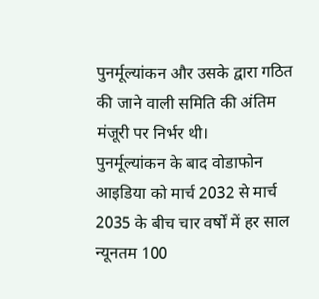पुनर्मूल्यांकन और उसके द्वारा गठित की जाने वाली समिति की अंतिम मंजूरी पर निर्भर थी।
पुनर्मूल्यांकन के बाद वोडाफोन आइडिया को मार्च 2032 से मार्च 2035 के बीच चार वर्षों में हर साल न्यूनतम 100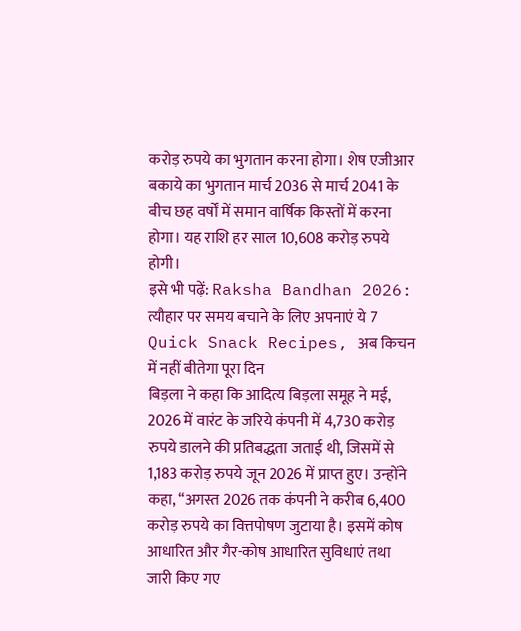करोड़ रुपये का भुगतान करना होगा। शेष एजीआर बकाये का भुगतान मार्च 2036 से मार्च 2041 के बीच छह वर्षों में समान वार्षिक किस्तों में करना होगा। यह राशि हर साल 10,608 करोड़ रुपये होगी।
इसे भी पढ़ें: Raksha Bandhan 2026: त्यौहार पर समय बचाने के लिए अपनाएं ये 7 Quick Snack Recipes, अब किचन में नहीं बीतेगा पूरा दिन
बिड़ला ने कहा कि आदित्य बिड़ला समूह ने मई, 2026 में वारंट के जरिये कंपनी में 4,730 करोड़ रुपये डालने की प्रतिबद्धता जताई थी, जिसमें से 1,183 करोड़ रुपये जून 2026 में प्राप्त हुए। उन्होंने कहा, ‘‘अगस्त 2026 तक कंपनी ने करीब 6,400 करोड़ रुपये का वित्तपोषण जुटाया है। इसमें कोष आधारित और गैर-कोष आधारित सुविधाएं तथा जारी किए गए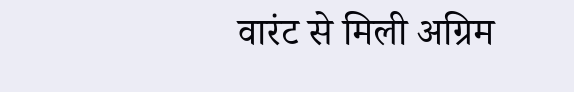वारंट से मिली अग्रिम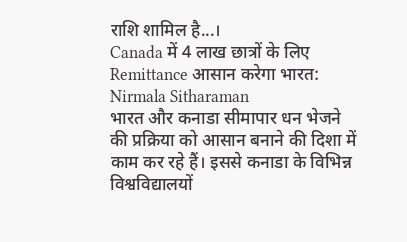राशि शामिल है...।
Canada में 4 लाख छात्रों के लिए Remittance आसान करेगा भारत: Nirmala Sitharaman
भारत और कनाडा सीमापार धन भेजने की प्रक्रिया को आसान बनाने की दिशा में काम कर रहे हैं। इससे कनाडा के विभिन्न विश्वविद्यालयों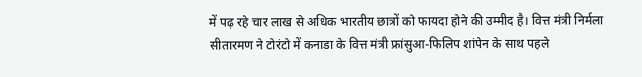में पढ़ रहे चार लाख से अधिक भारतीय छात्रों को फायदा होने की उम्मीद है। वित्त मंत्री निर्मला सीतारमण ने टोरंटो में कनाडा के वित्त मंत्री फ्रांसुआ-फिलिप शांपेन के साथ पहले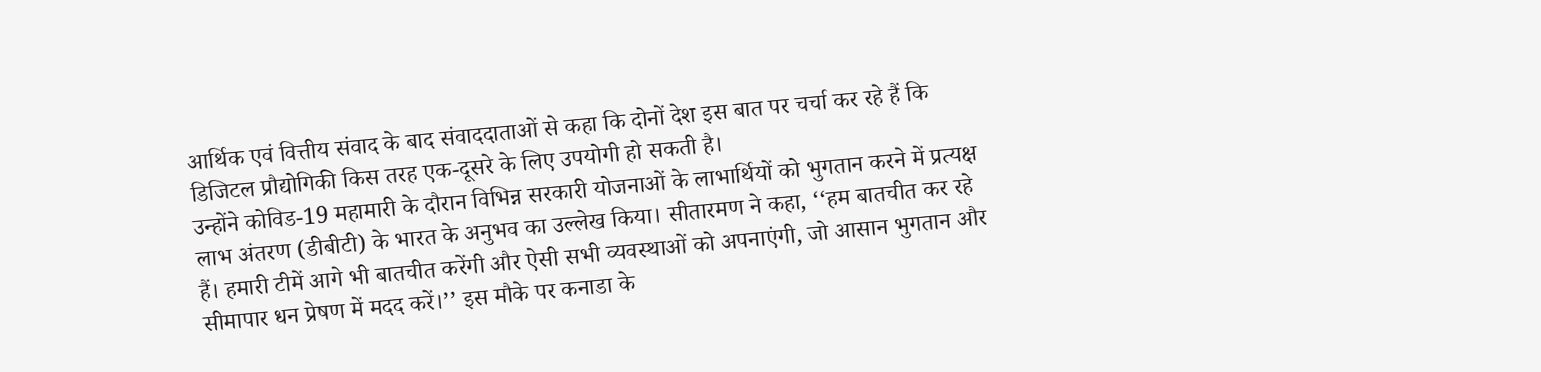आर्थिक एवं वित्तीय संवाद के बाद संवाददाताओं से कहा कि दोनों देश इस बात पर चर्चा कर रहे हैं कि डिजिटल प्रौद्योगिकी किस तरह एक-दूसरे के लिए उपयोगी हो सकती है।
उन्होंने कोविड-19 महामारी के दौरान विभिन्न सरकारी योजनाओं के लाभार्थियों को भुगतान करने में प्रत्यक्ष लाभ अंतरण (डीबीटी) के भारत के अनुभव का उल्लेख किया। सीतारमण ने कहा, ‘‘हम बातचीत कर रहे हैं। हमारी टीमें आगे भी बातचीत करेंगी और ऐसी सभी व्यवस्थाओं को अपनाएंगी, जो आसान भुगतान और सीमापार धन प्रेषण में मदद करें।’’ इस मौके पर कनाडा के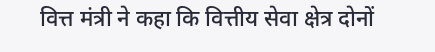वित्त मंत्री ने कहा कि वित्तीय सेवा क्षेत्र दोनों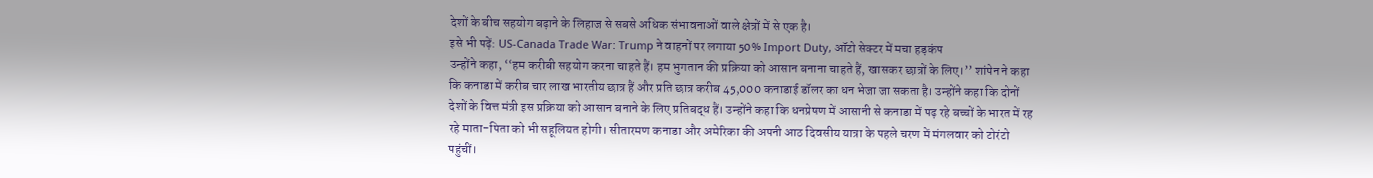देशों के बीच सहयोग बढ़ाने के लिहाज से सबसे अधिक संभावनाओं वाले क्षेत्रों में से एक है।
इसे भी पढ़ें: US-Canada Trade War: Trump ने वाहनों पर लगाया 50% Import Duty, ऑटो सेक्टर में मचा हड़कंप
उन्होंने कहा, ‘‘हम करीबी सहयोग करना चाहते हैं। हम भुगतान की प्रक्रिया को आसान बनाना चाहते हैं, खासकर छात्रों के लिए।’’ शांपेन ने कहा कि कनाडा में करीब चार लाख भारतीय छात्र हैं और प्रति छात्र करीब 45,000 कनाडाई डॉलर का धन भेजा जा सकता है। उन्होंने कहा कि दोनों देशों के वित्त मंत्री इस प्रक्रिया को आसान बनाने के लिए प्रतिबद्ध हैं। उन्होंने कहा कि धनप्रेषण में आसानी से कनाडा में पढ़ रहे बच्चों के भारत में रह रहे माता-पिता को भी सहूलियत होगी। सीतारमण कनाडा और अमेरिका की अपनी आठ दिवसीय यात्रा के पहले चरण में मंगलवार को टोरंटो पहुंचीं।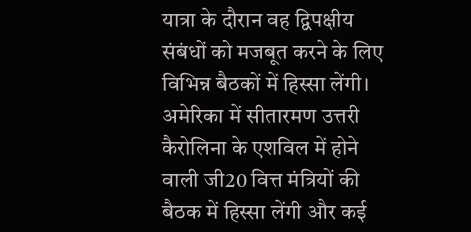यात्रा के दौरान वह द्विपक्षीय संबंधों को मजबूत करने के लिए विभिन्न बैठकों में हिस्सा लेंगी। अमेरिका में सीतारमण उत्तरी कैरोलिना के एशविल में होने वाली जी20 वित्त मंत्रियों की बैठक में हिस्सा लेंगी और कई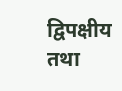द्विपक्षीय तथा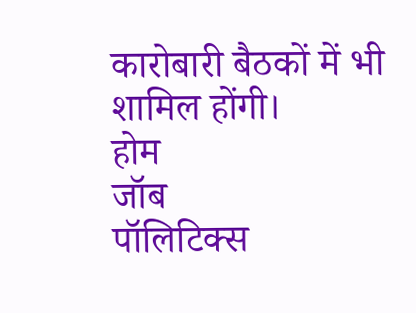कारोबारी बैठकों में भी शामिल होंगी।
होम
जॉब
पॉलिटिक्स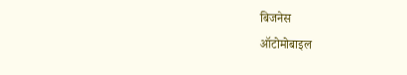बिजनेस
ऑटोमोबाइल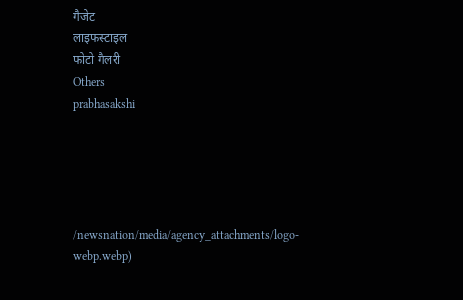गैजेट
लाइफस्टाइल
फोटो गैलरी
Others
prabhasakshi





/newsnation/media/agency_attachments/logo-webp.webp)